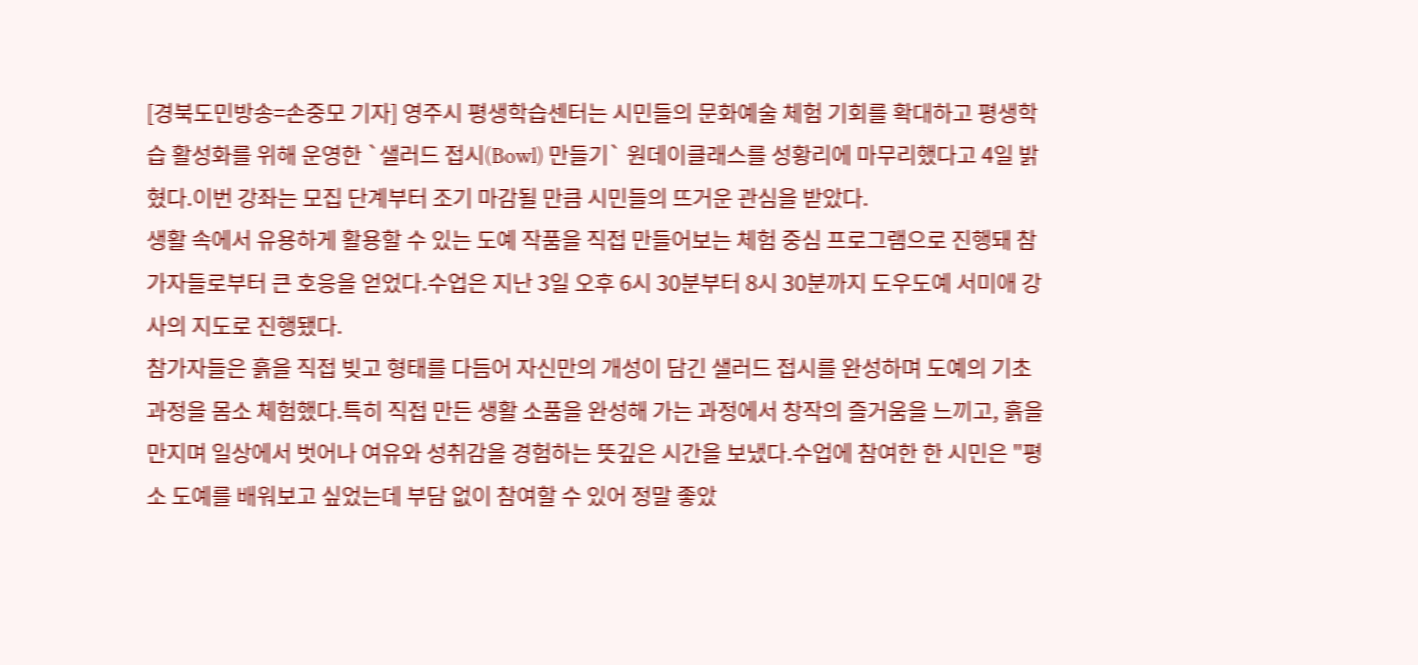[경북도민방송=손중모 기자] 영주시 평생학습센터는 시민들의 문화예술 체험 기회를 확대하고 평생학습 활성화를 위해 운영한 `샐러드 접시(Bowl) 만들기` 원데이클래스를 성황리에 마무리했다고 4일 밝혔다.이번 강좌는 모집 단계부터 조기 마감될 만큼 시민들의 뜨거운 관심을 받았다.
생활 속에서 유용하게 활용할 수 있는 도예 작품을 직접 만들어보는 체험 중심 프로그램으로 진행돼 참가자들로부터 큰 호응을 얻었다.수업은 지난 3일 오후 6시 30분부터 8시 30분까지 도우도예 서미애 강사의 지도로 진행됐다.
참가자들은 흙을 직접 빚고 형태를 다듬어 자신만의 개성이 담긴 샐러드 접시를 완성하며 도예의 기초 과정을 몸소 체험했다.특히 직접 만든 생활 소품을 완성해 가는 과정에서 창작의 즐거움을 느끼고, 흙을 만지며 일상에서 벗어나 여유와 성취감을 경험하는 뜻깊은 시간을 보냈다.수업에 참여한 한 시민은 "평소 도예를 배워보고 싶었는데 부담 없이 참여할 수 있어 정말 좋았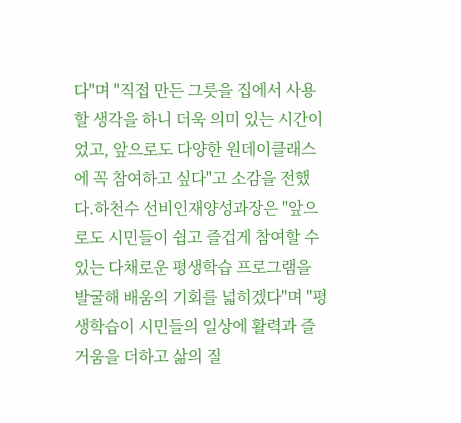다"며 "직접 만든 그릇을 집에서 사용할 생각을 하니 더욱 의미 있는 시간이었고, 앞으로도 다양한 원데이클래스에 꼭 참여하고 싶다"고 소감을 전했다.하천수 선비인재양성과장은 "앞으로도 시민들이 쉽고 즐겁게 참여할 수 있는 다채로운 평생학습 프로그램을 발굴해 배움의 기회를 넓히겠다"며 "평생학습이 시민들의 일상에 활력과 즐거움을 더하고 삶의 질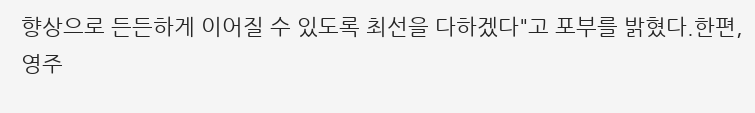향상으로 든든하게 이어질 수 있도록 최선을 다하겠다"고 포부를 밝혔다.한편, 영주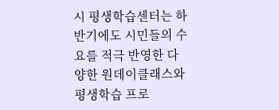시 평생학습센터는 하반기에도 시민들의 수요를 적극 반영한 다양한 원데이클래스와 평생학습 프로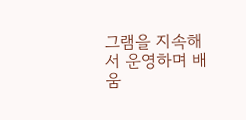그램을 지속해서 운영하며 배움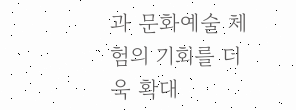과 문화예술 체험의 기회를 더욱 확대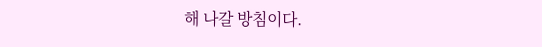해 나갈 방침이다.